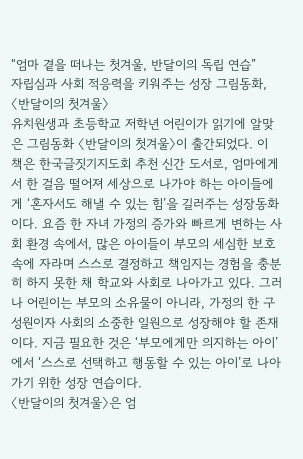“엄마 곁을 떠나는 첫겨울, 반달이의 독립 연습”
자립심과 사회 적응력을 키워주는 성장 그림동화, 〈반달이의 첫겨울〉
유치원생과 초등학교 저학년 어린이가 읽기에 알맞은 그림동화 〈반달이의 첫겨울〉이 출간되었다. 이 책은 한국글짓기지도회 추천 신간 도서로, 엄마에게서 한 걸음 떨어져 세상으로 나가야 하는 아이들에게 ‘혼자서도 해낼 수 있는 힘’을 길러주는 성장동화이다. 요즘 한 자녀 가정의 증가와 빠르게 변하는 사회 환경 속에서, 많은 아이들이 부모의 세심한 보호 속에 자라며 스스로 결정하고 책임지는 경험을 충분히 하지 못한 채 학교와 사회로 나아가고 있다. 그러나 어린이는 부모의 소유물이 아니라, 가정의 한 구성원이자 사회의 소중한 일원으로 성장해야 할 존재이다. 지금 필요한 것은 ‘부모에게만 의지하는 아이’에서 ‘스스로 선택하고 행동할 수 있는 아이’로 나아가기 위한 성장 연습이다.
〈반달이의 첫겨울〉은 엄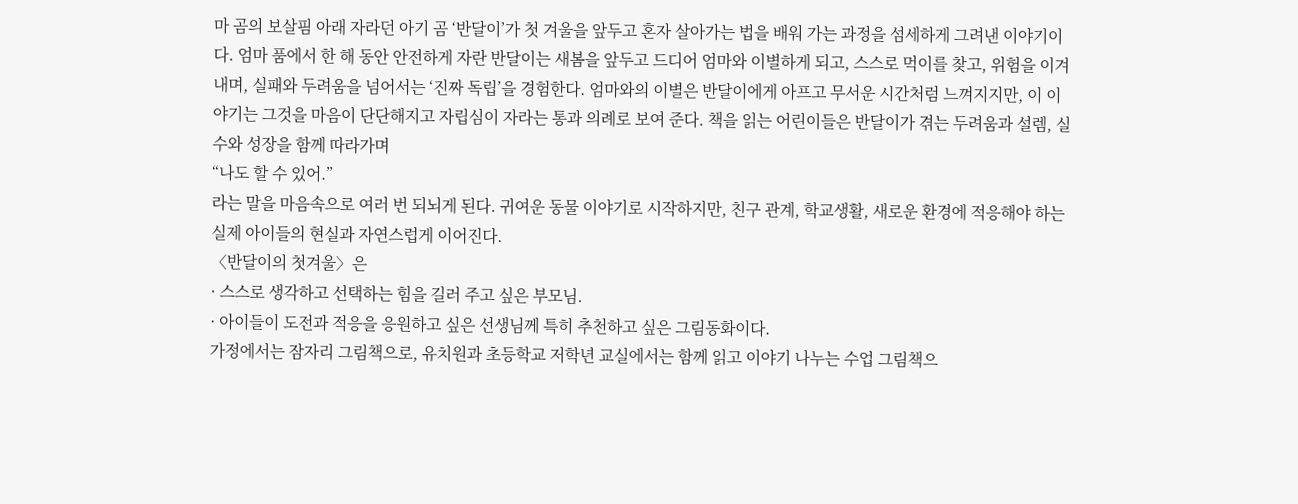마 곰의 보살핌 아래 자라던 아기 곰 ‘반달이’가 첫 겨울을 앞두고 혼자 살아가는 법을 배워 가는 과정을 섬세하게 그려낸 이야기이다. 엄마 품에서 한 해 동안 안전하게 자란 반달이는 새봄을 앞두고 드디어 엄마와 이별하게 되고, 스스로 먹이를 찾고, 위험을 이겨 내며, 실패와 두려움을 넘어서는 ‘진짜 독립’을 경험한다. 엄마와의 이별은 반달이에게 아프고 무서운 시간처럼 느껴지지만, 이 이야기는 그것을 마음이 단단해지고 자립심이 자라는 통과 의례로 보여 준다. 책을 읽는 어린이들은 반달이가 겪는 두려움과 설렘, 실수와 성장을 함께 따라가며
“나도 할 수 있어.”
라는 말을 마음속으로 여러 번 되뇌게 된다. 귀여운 동물 이야기로 시작하지만, 친구 관계, 학교생활, 새로운 환경에 적응해야 하는 실제 아이들의 현실과 자연스럽게 이어진다.
〈반달이의 첫겨울〉은
· 스스로 생각하고 선택하는 힘을 길러 주고 싶은 부모님.
· 아이들이 도전과 적응을 응원하고 싶은 선생님께 특히 추천하고 싶은 그림동화이다.
가정에서는 잠자리 그림책으로, 유치원과 초등학교 저학년 교실에서는 함께 읽고 이야기 나누는 수업 그림책으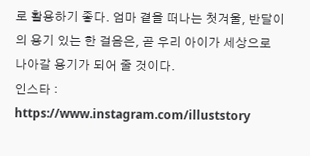로 활용하기 좋다. 엄마 곁을 떠나는 첫겨울, 반달이의 용기 있는 한 걸음은, 곧 우리 아이가 세상으로 나아갈 용기가 되어 줄 것이다.
인스타 : https://www.instagram.com/illuststory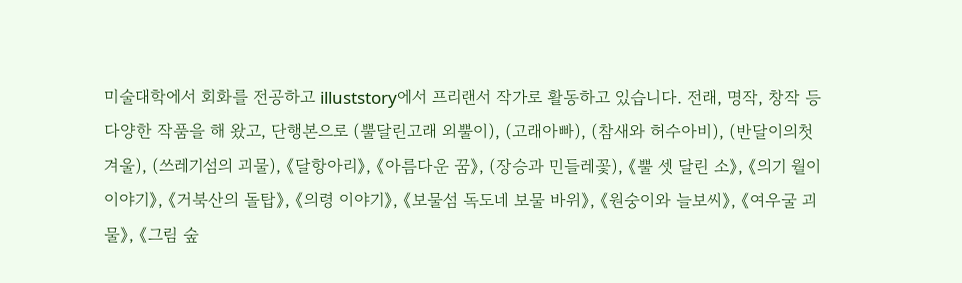미술대학에서 회화를 전공하고 illuststory에서 프리랜서 작가로 활동하고 있습니다. 전래, 명작, 창작 등 다양한 작품을 해 왔고, 단행본으로 (뿔달린고래 외뿔이), (고래아빠), (참새와 허수아비), (반달이의첫겨울), (쓰레기섬의 괴물), 《달항아리》, 《아름다운 꿈》, (장승과 민들레꽃), 《뿔 셋 달린 소》, 《의기 월이 이야기》, 《거북산의 돌탑》, 《의령 이야기》, 《보물섬 독도네 보물 바위》, 《원숭이와 늘보씨》, 《여우굴 괴물》, 《그림 숲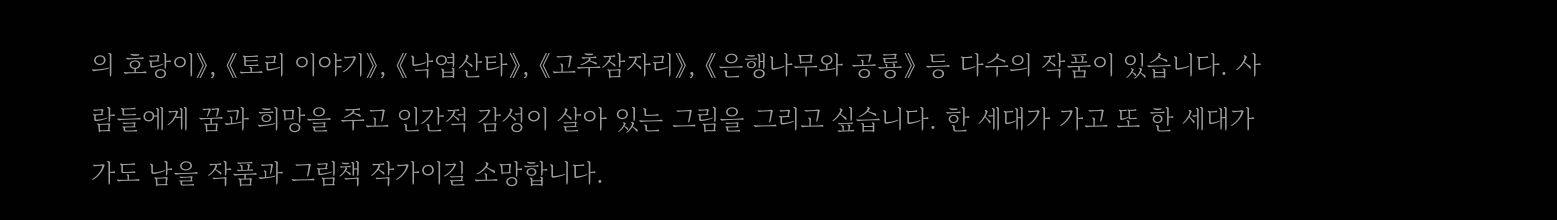의 호랑이》, 《토리 이야기》, 《낙엽산타》, 《고추잠자리》, 《은행나무와 공룡》 등 다수의 작품이 있습니다. 사람들에게 꿈과 희망을 주고 인간적 감성이 살아 있는 그림을 그리고 싶습니다. 한 세대가 가고 또 한 세대가 가도 남을 작품과 그림책 작가이길 소망합니다.